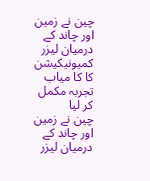چین نے زمین اور چاند کے درمیان لیزر کمیونیکیشن کا کا میاب تجربہ مکمل کر لیا
چین نے زمین اور چاند کے درمیان لیزر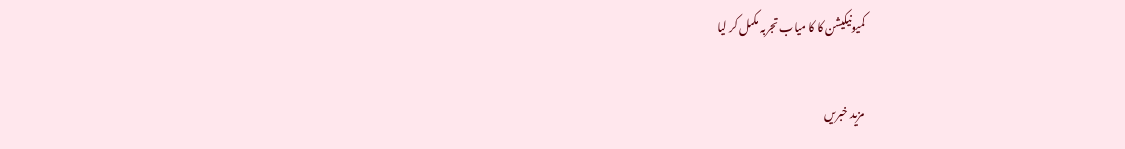کمیونیکیشن کا کا میاب تجربہ مکمل کر لیا

مزید خبریں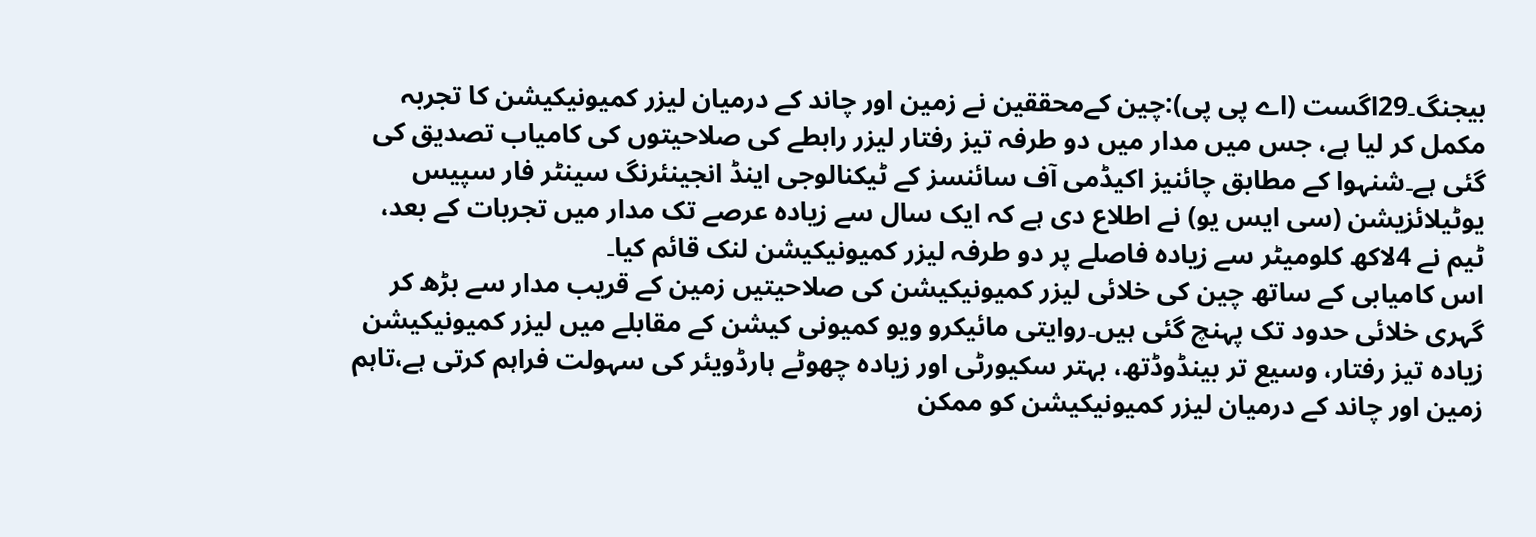بیجنگ۔29اگست (اے پی پی):چین کےمحققین نے زمین اور چاند کے درمیان لیزر کمیونیکیشن کا تجربہ مکمل کر لیا ہے، جس میں مدار میں دو طرفہ تیز رفتار لیزر رابطے کی صلاحیتوں کی کامیاب تصدیق کی گئی ہے۔شنہوا کے مطابق چائنیز اکیڈمی آف سائنسز کے ٹیکنالوجی اینڈ انجینئرنگ سینٹر فار سپیس یوٹیلائزیشن (سی ایس یو) نے اطلاع دی ہے کہ ایک سال سے زیادہ عرصے تک مدار میں تجربات کے بعد، ٹیم نے 4لاکھ کلومیٹر سے زیادہ فاصلے پر دو طرفہ لیزر کمیونیکیشن لنک قائم کیا۔
اس کامیابی کے ساتھ چین کی خلائی لیزر کمیونیکیشن کی صلاحیتیں زمین کے قریب مدار سے بڑھ کر گہری خلائی حدود تک پہنچ گئی ہیں۔روایتی مائیکرو ویو کمیونی کیشن کے مقابلے میں لیزر کمیونیکیشن زیادہ تیز رفتار، وسیع تر بینڈوڈتھ، بہتر سکیورٹی اور زیادہ چھوٹے ہارڈویئر کی سہولت فراہم کرتی ہے،تاہم زمین اور چاند کے درمیان لیزر کمیونیکیشن کو ممکن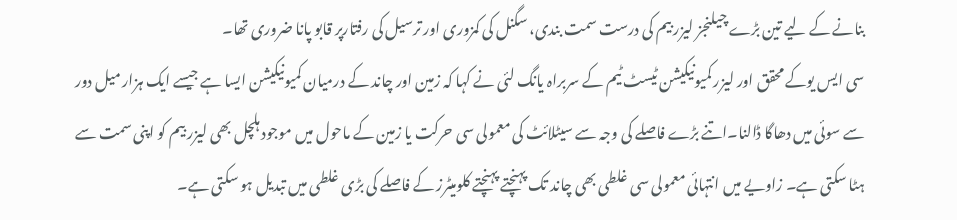بنانے کے لیے تین بڑے چیلنجز لیزر بیم کی درست سمت بندی، سگنل کی کمزوری اور ترسیل کی رفتارپر قابو پانا ضروری تھا۔
سی ایس یوکے محقق اور لیزر کمیونیکیشن ٹیسٹ ٹیم کے سربراہ یانگ لئی نے کہا کہ زمین اور چاند کے درمیان کمیونیکیشن ایسا ہے جیسے ایک ہزار میل دور سے سوئی میں دھاگا ڈالنا۔اتنے بڑے فاصلے کی وجہ سے سیٹلائٹ کی معمولی سی حرکت یا زمین کے ماحول میں موجود ہلچل بھی لیزر بیم کو اپنی سمت سے ہٹا سکتی ہے۔ زاویے میں انتہائی معمولی سی غلطی بھی چاند تک پہنچتے پہنچتے کلومیٹرز کے فاصلے کی بڑی غلطی میں تبدیل ہو سکتی ہے۔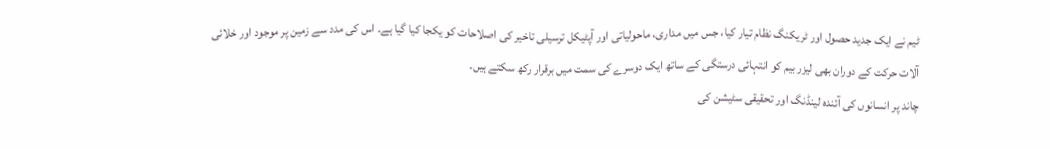ٹیم نے ایک جدید حصول اور ٹریکنگ نظام تیار کیا، جس میں مداری، ماحولیاتی اور آپٹیکل ترسیلی تاخیر کی اصلاحات کو یکجا کیا گیا ہے۔ اس کی مدد سے زمین پر موجود اور خلائی آلات حرکت کے دوران بھی لیزر بیم کو انتہائی درستگی کے ساتھ ایک دوسرے کی سمت میں برقرار رکھ سکتے ہیں۔
چاند پر انسانوں کی آئندہ لینڈنگ اور تحقیقی سٹیشن کی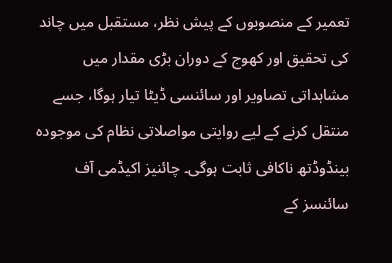تعمیر کے منصوبوں کے پیش نظر، مستقبل میں چاند کی تحقیق اور کھوج کے دوران بڑی مقدار میں مشاہداتی تصاویر اور سائنسی ڈیٹا تیار ہوگا، جسے منتقل کرنے کے لیے روایتی مواصلاتی نظام کی موجودہ بینڈوڈتھ ناکافی ثابت ہوگی۔ چائنیز اکیڈمی آف سائنسز کے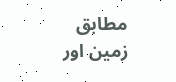مطابق زمین اور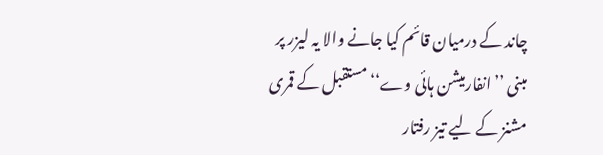چاند کے درمیان قائم کیا جانے والا یہ لیزر پر مبنی ’’انفارمیشن ہائی وے‘‘ مستقبل کے قمری مشنز کے لیے تیز رفتار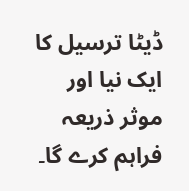ڈیٹا ترسیل کا ایک نیا اور موثر ذریعہ فراہم کرے گا۔